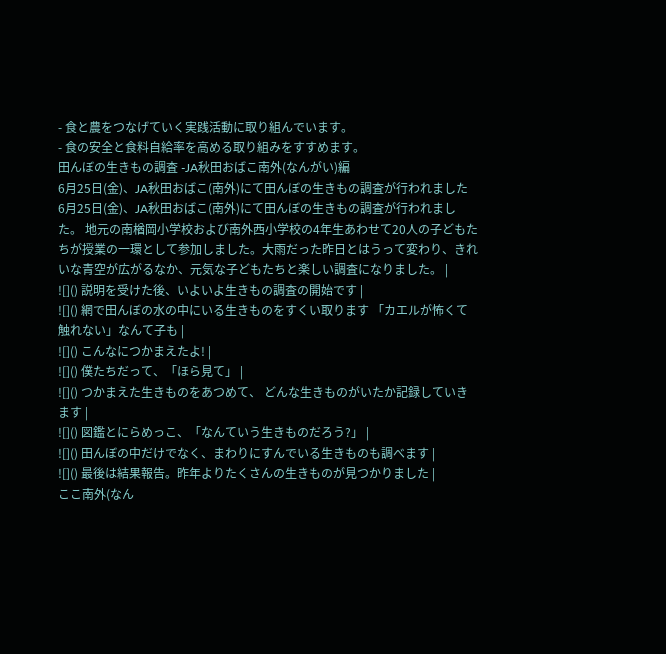- 食と農をつなげていく実践活動に取り組んでいます。
- 食の安全と食料自給率を高める取り組みをすすめます。
田んぼの生きもの調査 -JA秋田おばこ南外(なんがい)編
6月25日(金)、JA秋田おばこ(南外)にて田んぼの生きもの調査が行われました
6月25日(金)、JA秋田おばこ(南外)にて田んぼの生きもの調査が行われました。 地元の南楢岡小学校および南外西小学校の4年生あわせて20人の子どもたちが授業の一環として参加しました。大雨だった昨日とはうって変わり、きれいな青空が広がるなか、元気な子どもたちと楽しい調査になりました。 |
![]() 説明を受けた後、いよいよ生きもの調査の開始です |
![]() 網で田んぼの水の中にいる生きものをすくい取ります 「カエルが怖くて触れない」なんて子も |
![]() こんなにつかまえたよ! |
![]() 僕たちだって、「ほら見て」 |
![]() つかまえた生きものをあつめて、 どんな生きものがいたか記録していきます |
![]() 図鑑とにらめっこ、「なんていう生きものだろう?」 |
![]() 田んぼの中だけでなく、まわりにすんでいる生きものも調べます |
![]() 最後は結果報告。昨年よりたくさんの生きものが見つかりました |
ここ南外(なん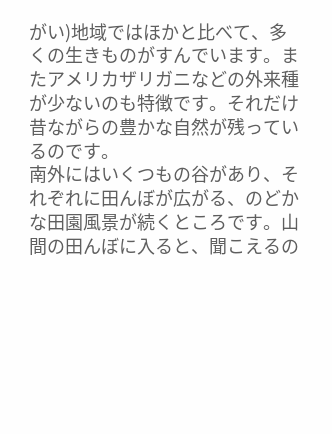がい)地域ではほかと比べて、多くの生きものがすんでいます。またアメリカザリガニなどの外来種が少ないのも特徴です。それだけ昔ながらの豊かな自然が残っているのです。
南外にはいくつもの谷があり、それぞれに田んぼが広がる、のどかな田園風景が続くところです。山間の田んぼに入ると、聞こえるの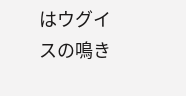はウグイスの鳴き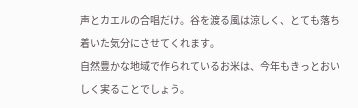声とカエルの合唱だけ。谷を渡る風は涼しく、とても落ち着いた気分にさせてくれます。
自然豊かな地域で作られているお米は、今年もきっとおいしく実ることでしょう。